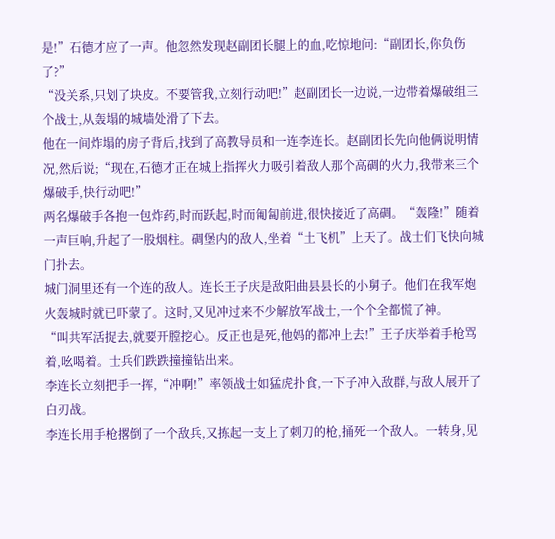是!”石德才应了一声。他忽然发现赵副团长腿上的血,吃惊地问:“副团长,你负伤了?”
“没关系,只划了块皮。不要管我,立刻行动吧!”赵副团长一边说,一边带着爆破组三个战士,从轰塌的城墙处滑了下去。
他在一间炸塌的房子背后,找到了高教导员和一连李连长。赵副团长先向他俩说明情况,然后说;“现在,石德才正在城上指挥火力吸引着敌人那个高碉的火力,我带来三个爆破手,快行动吧!”
两名爆破手各抱一包炸药,时而跃起,时而匍匐前进,很快接近了高碉。“轰隆!”随着一声巨响,升起了一股烟柱。碉堡内的敌人,坐着“土飞机”上天了。战士们飞快向城门扑去。
城门洞里还有一个连的敌人。连长王子庆是敌阳曲县县长的小舅子。他们在我军炮火轰城时就已吓蒙了。这时,又见冲过来不少解放军战士,一个个全都慌了神。
“叫共军活捉去,就要开膛挖心。反正也是死,他妈的都冲上去!”王子庆举着手枪骂着,吆喝着。士兵们跌跌撞撞钻出来。
李连长立刻把手一挥,“冲啊!”率领战士如猛虎扑食,一下子冲入敌群,与敌人展开了白刃战。
李连长用手枪撂倒了一个敌兵,又拣起一支上了刺刀的枪,捅死一个敌人。一转身,见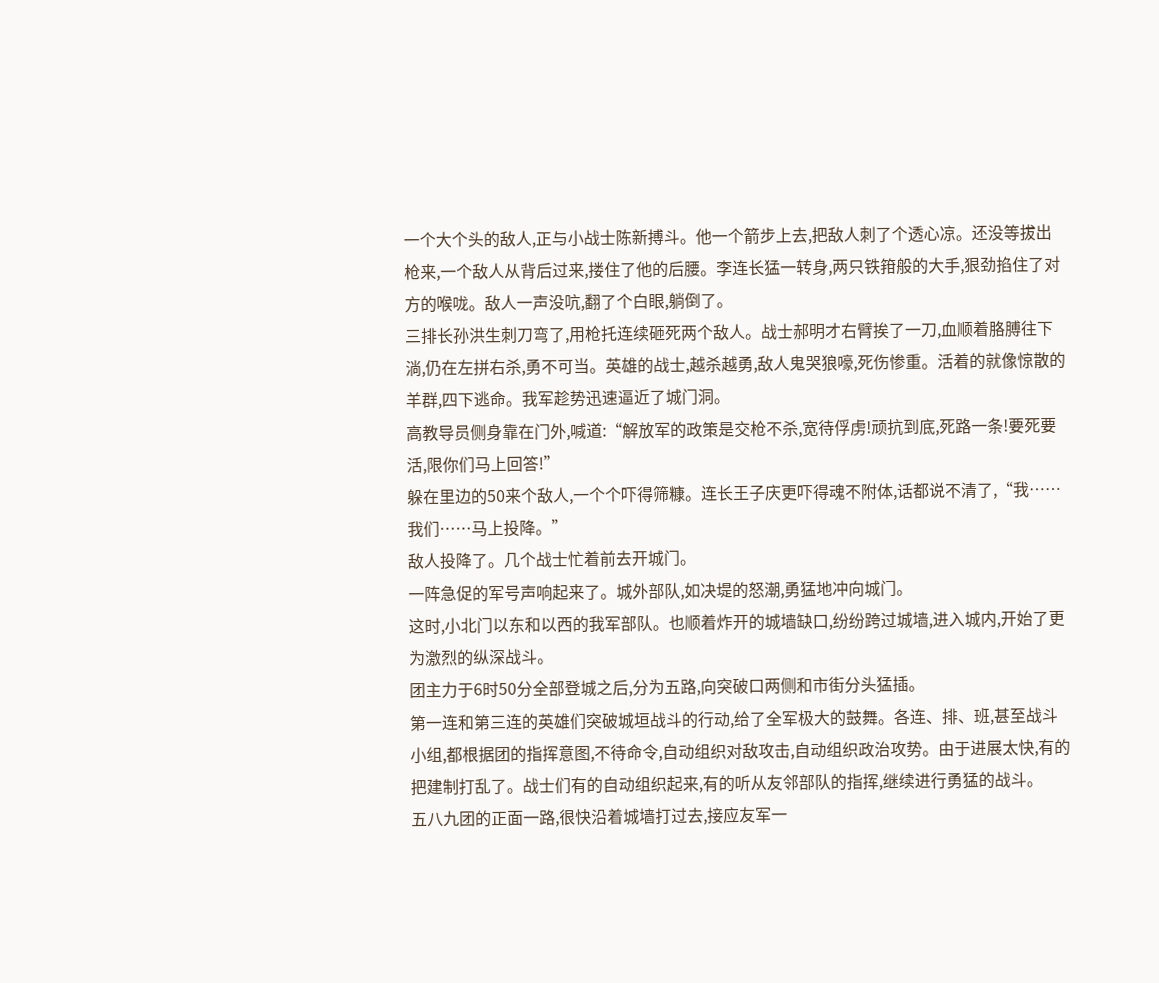一个大个头的敌人,正与小战士陈新搏斗。他一个箭步上去,把敌人刺了个透心凉。还没等拔出枪来,一个敌人从背后过来,搂住了他的后腰。李连长猛一转身,两只铁箝般的大手,狠劲掐住了对方的喉咙。敌人一声没吭,翻了个白眼,躺倒了。
三排长孙洪生刺刀弯了,用枪托连续砸死两个敌人。战士郝明才右臂挨了一刀,血顺着胳膊往下淌,仍在左拼右杀,勇不可当。英雄的战士,越杀越勇,敌人鬼哭狼嚎,死伤惨重。活着的就像惊散的羊群,四下逃命。我军趁势迅速逼近了城门洞。
高教导员侧身靠在门外,喊道:“解放军的政策是交枪不杀,宽待俘虏!顽抗到底,死路一条!要死要活,限你们马上回答!”
躲在里边的50来个敌人,一个个吓得筛糠。连长王子庆更吓得魂不附体,话都说不清了,“我……我们……马上投降。”
敌人投降了。几个战士忙着前去开城门。
一阵急促的军号声响起来了。城外部队,如决堤的怒潮,勇猛地冲向城门。
这时,小北门以东和以西的我军部队。也顺着炸开的城墙缺口,纷纷跨过城墙,进入城内,开始了更为激烈的纵深战斗。
团主力于6时50分全部登城之后,分为五路,向突破口两侧和市街分头猛插。
第一连和第三连的英雄们突破城垣战斗的行动,给了全军极大的鼓舞。各连、排、班,甚至战斗小组,都根据团的指挥意图,不待命令,自动组织对敌攻击,自动组织政治攻势。由于进展太快,有的把建制打乱了。战士们有的自动组织起来,有的听从友邻部队的指挥,继续进行勇猛的战斗。
五八九团的正面一路,很快沿着城墙打过去,接应友军一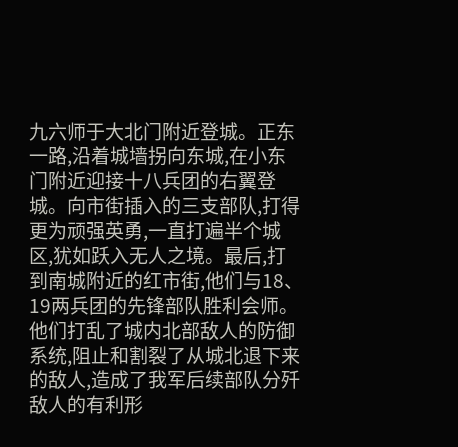九六师于大北门附近登城。正东一路,沿着城墙拐向东城,在小东门附近迎接十八兵团的右翼登城。向市街插入的三支部队,打得更为顽强英勇,一直打遍半个城区,犹如跃入无人之境。最后,打到南城附近的红市街,他们与18、19两兵团的先锋部队胜利会师。他们打乱了城内北部敌人的防御系统,阻止和割裂了从城北退下来的敌人,造成了我军后续部队分歼敌人的有利形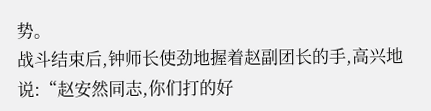势。
战斗结束后,钟师长使劲地握着赵副团长的手,高兴地说:“赵安然同志,你们打的好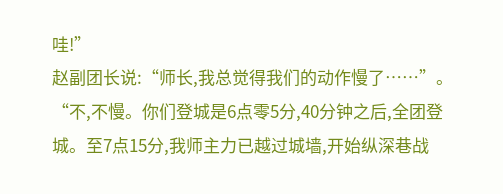哇!”
赵副团长说:“师长,我总觉得我们的动作慢了……”。
“不,不慢。你们登城是6点零5分,40分钟之后,全团登城。至7点15分,我师主力已越过城墙,开始纵深巷战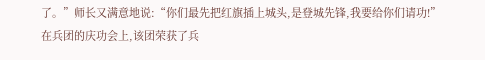了。”师长又满意地说:“你们最先把红旗插上城头,是登城先锋,我要给你们请功!”
在兵团的庆功会上,该团荣获了兵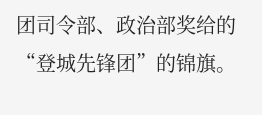团司令部、政治部奖给的“登城先锋团”的锦旗。